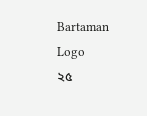Bartaman Logo
২৫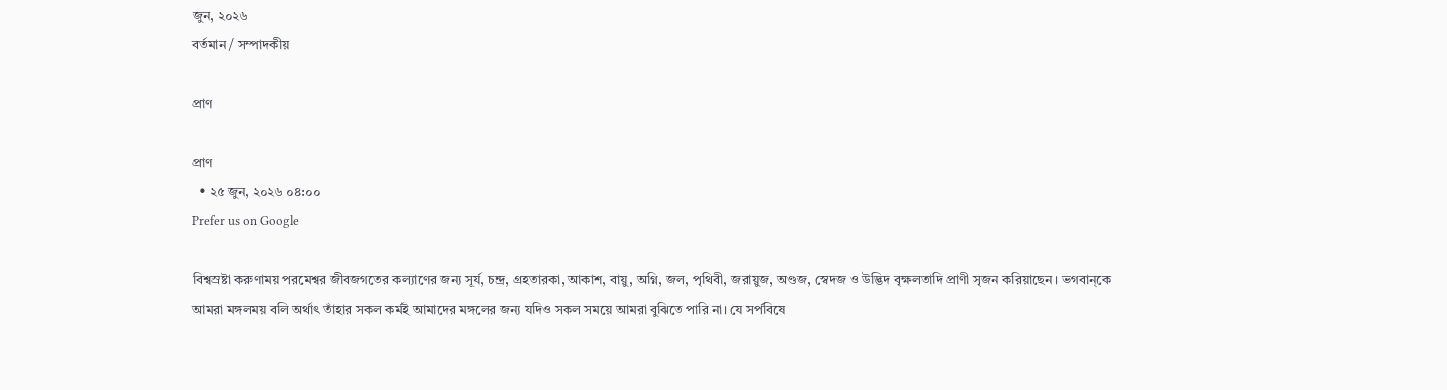জুন, ২০২৬
বর্তমান / সম্পাদকীয়

প্রাণ

প্রাণ
  • ২৫ জুন, ২০২৬ ০৪:০০
Prefer us on Google

বিশ্বস্রষ্টা করুণাময় পরমেশ্বর জীবজগতের কল্যাণের জন্য সূর্য, চন্দ্র, গ্রহতারকা, আকাশ, বায়ু, অগ্নি, জল, পৃথিবী, জরায়ুজ, অণ্ডজ, স্বেদজ ও উদ্ভিদ বৃক্ষলতাদি প্রাণী সৃজন করিয়াছেন। ভগবান্‌কে আমরা মঙ্গলময় বলি অর্থাৎ তাঁহার সকল কর্মই আমাদের মঙ্গলের জন্য যদিও সকল সময়ে আমরা বুঝিতে পারি না। যে সর্পবিষে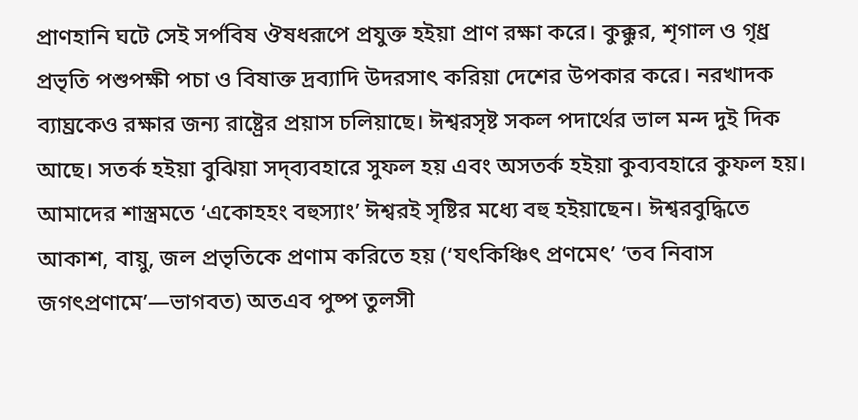প্রাণহানি ঘটে সেই সর্পবিষ ঔষধরূপে প্রযুক্ত হইয়া প্রাণ রক্ষা করে। কুক্কুর, শৃগাল ও গৃধ্র প্রভৃতি পশুপক্ষী পচা ও বিষাক্ত দ্রব্যাদি উদরসাৎ করিয়া দেশের উপকার করে। নরখাদক ব্যাঘ্রকেও রক্ষার জন্য রাষ্ট্রের প্রয়াস চলিয়াছে। ঈশ্বরসৃষ্ট সকল পদার্থের ভাল মন্দ দুই দিক আছে। সতর্ক হইয়া বুঝিয়া সদ্‌ব্যবহারে সুফল হয় এবং অসতর্ক হইয়া কুব্যবহারে কুফল হয়। আমাদের শাস্ত্রমতে ‘একোহহং বহুস্যাং’ ঈশ্বরই সৃষ্টির মধ্যে বহু হইয়াছেন। ঈশ্বরবুদ্ধিতে আকাশ, বায়ু, জল প্রভৃতিকে প্রণাম করিতে হয় (‘যৎকিঞ্চিৎ প্রণমেৎ’ ‘তব নিবাস জগৎপ্রণামে’—ভাগবত) অতএব পুষ্প তুলসী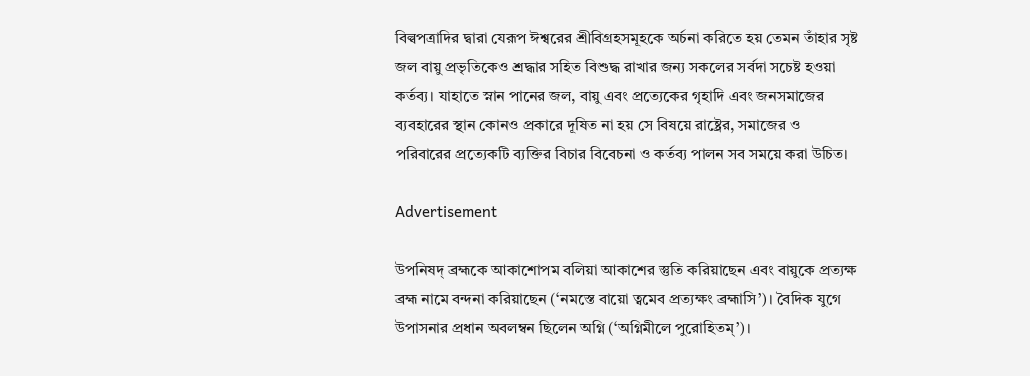বিল্বপত্রাদির দ্বারা যেরূপ ঈশ্বরের শ্রীবিগ্রহসমূহকে অর্চনা করিতে হয় তেমন তাঁহার সৃষ্ট জল বায়ু প্রভৃতিকেও শ্রদ্ধার সহিত বিশুদ্ধ রাখার জন্য সকলের সর্বদা সচেষ্ট হওয়া কর্তব্য। যাহাতে স্নান পানের জল, বায়ু এবং প্রত্যেকের গৃহাদি এবং জনসমাজের ব্যবহারের স্থান কোনও প্রকারে দূষিত না হয় সে বিষয়ে রাষ্ট্রের, সমাজের ও পরিবারের প্রত্যেকটি ব্যক্তির বিচার বিবেচনা ও কর্তব্য পালন সব সময়ে করা উচিত।

Advertisement

উপনিষদ্‌ ব্রহ্মকে আকাশোপম বলিয়া আকাশের স্তুতি করিয়াছেন এবং বায়ুকে প্রত্যক্ষ ব্রহ্ম নামে বন্দনা করিয়াছেন (‘নমস্তে বায়ো ত্বমেব প্রত্যক্ষং ব্রহ্মাসি’)। বৈদিক যুগে উপাসনার প্রধান অবলম্বন ছিলেন অগ্নি (‘অগ্নিমীলে পুরোহিতম্’)।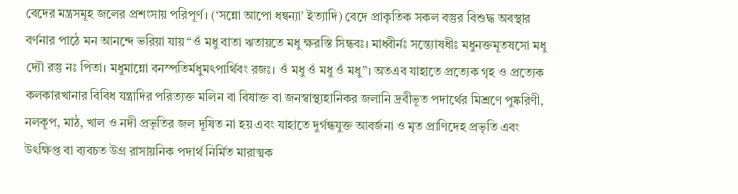বেদের মন্ত্রসমূহ জলের প্রশংসায় পরিপূর্ণ। (‘সন্নো আপো ধন্বন্যা’ ইত্যাদি) বেদে প্রাকৃতিক সকল বস্তুর বিশুদ্ধ অবস্থার বর্ণনার পাঠে মন আনন্দে ভরিয়া যায় “ওঁ মধু বাতা ঋতায়তে মধু ক্ষরস্তি সিন্ধবঃ। মাধ্বীর্নঃ সন্ত্যোষধীঃ মধুনক্তমূতষসো মধু দ্যৌ রস্তু নঃ পিতা। মধুমান্নো বনস্পতির্মধুমৎপার্থিবং রজঃ। ওঁ মধু ওঁ মধু ওঁ মধু”। অতএব যাহাতে প্রত্যেক গৃহ ও প্রত্যেক কলকারখানার বিবিধ যন্ত্রাদির পরিত্যক্ত মলিন বা বিষাক্ত বা জনস্বাস্থ্যহানিকর জলানি দ্রবীভূত পদার্থের মিশ্রণে পুষ্করিণী, নলকূপ, মাঠ, খাল ও নদী প্রভৃতির জল দূষিত না হয় এবং যাহাতে দুর্গন্ধযুক্ত আবর্জনা ও মৃত প্রাণিদেহ প্রভৃতি এবং উৎক্ষিপ্ত বা ব্যবচত উগ্র রাসায়নিক পদার্থ নির্মিত মারাত্মক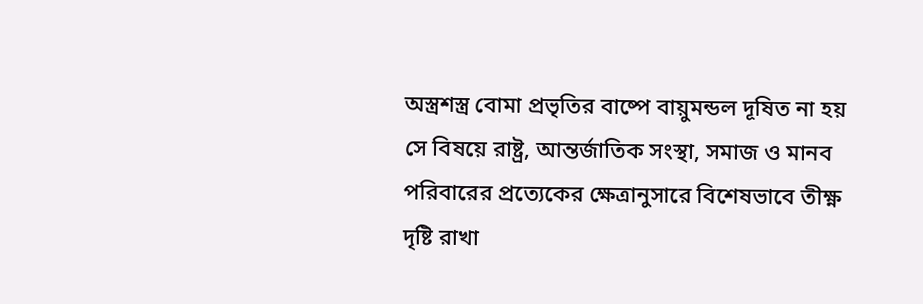অস্ত্রশস্ত্র বোমা প্রভৃতির বাষ্পে বায়ুমন্ডল দূষিত না হয় সে বিষয়ে রাষ্ট্র, আন্তর্জাতিক সংস্থা, সমাজ ও মানব পরিবারের প্রত্যেকের ক্ষেত্রানুসারে বিশেষভাবে তীক্ষ্ণ দৃষ্টি রাখা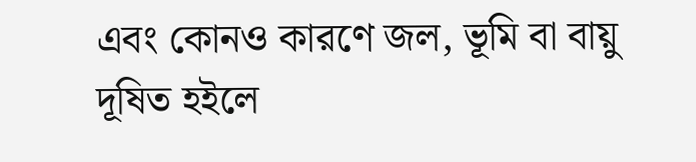এবং কোনও কারণে জল, ভূমি বা বায়ু দূষিত হইলে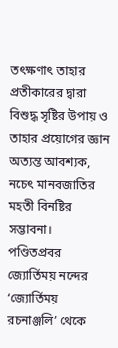তৎক্ষণাৎ তাহার প্রতীকারের দ্বারা বিশুদ্ধ সৃষ্টির উপায় ও তাহার প্রয়োগের জ্ঞান অত্যন্ত আবশ্যক, নচেৎ মানবজাতির মহতী বিনষ্টির সম্ভাবনা।
পণ্ডিতপ্রবর জ্যোর্তিময় নন্দের ‘জ্যোর্তিময় রচনাঞ্জলি’ থেকে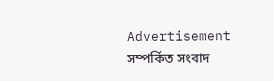Advertisement
সম্পর্কিত সংবাদ